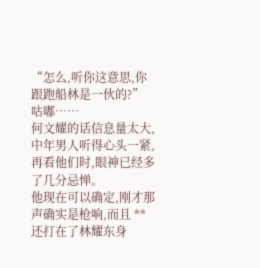“怎么,听你这意思,你跟跑船林是一伙的?”
咕嘟……
何文耀的话信息量太大,中年男人听得心头一紧,再看他们时,眼神已经多了几分忌惮。
他现在可以确定,刚才那声确实是枪响,而且 ** 还打在了林耀东身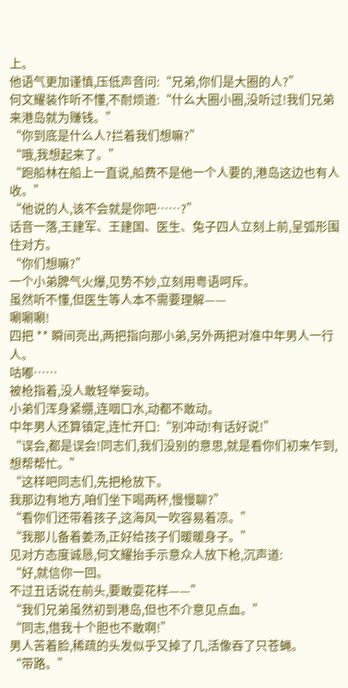上。
他语气更加谨慎,压低声音问:“兄弟,你们是大圈的人?”
何文耀装作听不懂,不耐烦道:“什么大圈小圈,没听过!我们兄弟来港岛就为赚钱。”
“你到底是什么人?拦着我们想嘛?”
“哦,我想起来了。”
“跑船林在船上一直说,船费不是他一个人要的,港岛这边也有人收。”
“他说的人,该不会就是你吧……?”
话音一落,王建军、王建国、医生、兔子四人立刻上前,呈弧形围住对方。
“你们想嘛?”
一个小弟脾气火爆,见势不妙,立刻用粤语呵斥。
虽然听不懂,但医生等人本不需要理解——
唰唰唰!
四把 ** 瞬间亮出,两把指向那小弟,另外两把对准中年男人一行人。
咕嘟……
被枪指着,没人敢轻举妄动。
小弟们浑身紧绷,连咽口水,动都不敢动。
中年男人还算镇定,连忙开口:“别冲动!有话好说!”
“误会,都是误会!同志们,我们没别的意思,就是看你们初来乍到,想帮帮忙。”
“这样吧同志们,先把枪放下。
我那边有地方,咱们坐下喝两杯,慢慢聊?”
“看你们还带着孩子,这海风一吹容易着凉。”
“我那儿备着姜汤,正好给孩子们暖暖身子。”
见对方态度诚恳,何文耀抬手示意众人放下枪,沉声道:
“好,就信你一回。
不过丑话说在前头,要敢耍花样——”
“我们兄弟虽然初到港岛,但也不介意见点血。”
“同志,借我十个胆也不敢啊!”
男人苦着脸,稀疏的头发似乎又掉了几,活像吞了只苍蝇。
“带路。”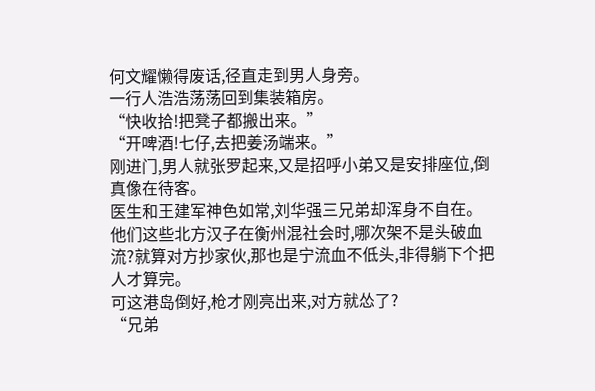何文耀懒得废话,径直走到男人身旁。
一行人浩浩荡荡回到集装箱房。
“快收拾!把凳子都搬出来。”
“开啤酒!七仔,去把姜汤端来。”
刚进门,男人就张罗起来,又是招呼小弟又是安排座位,倒真像在待客。
医生和王建军神色如常,刘华强三兄弟却浑身不自在。
他们这些北方汉子在衡州混社会时,哪次架不是头破血流?就算对方抄家伙,那也是宁流血不低头,非得躺下个把人才算完。
可这港岛倒好,枪才刚亮出来,对方就怂了?
“兄弟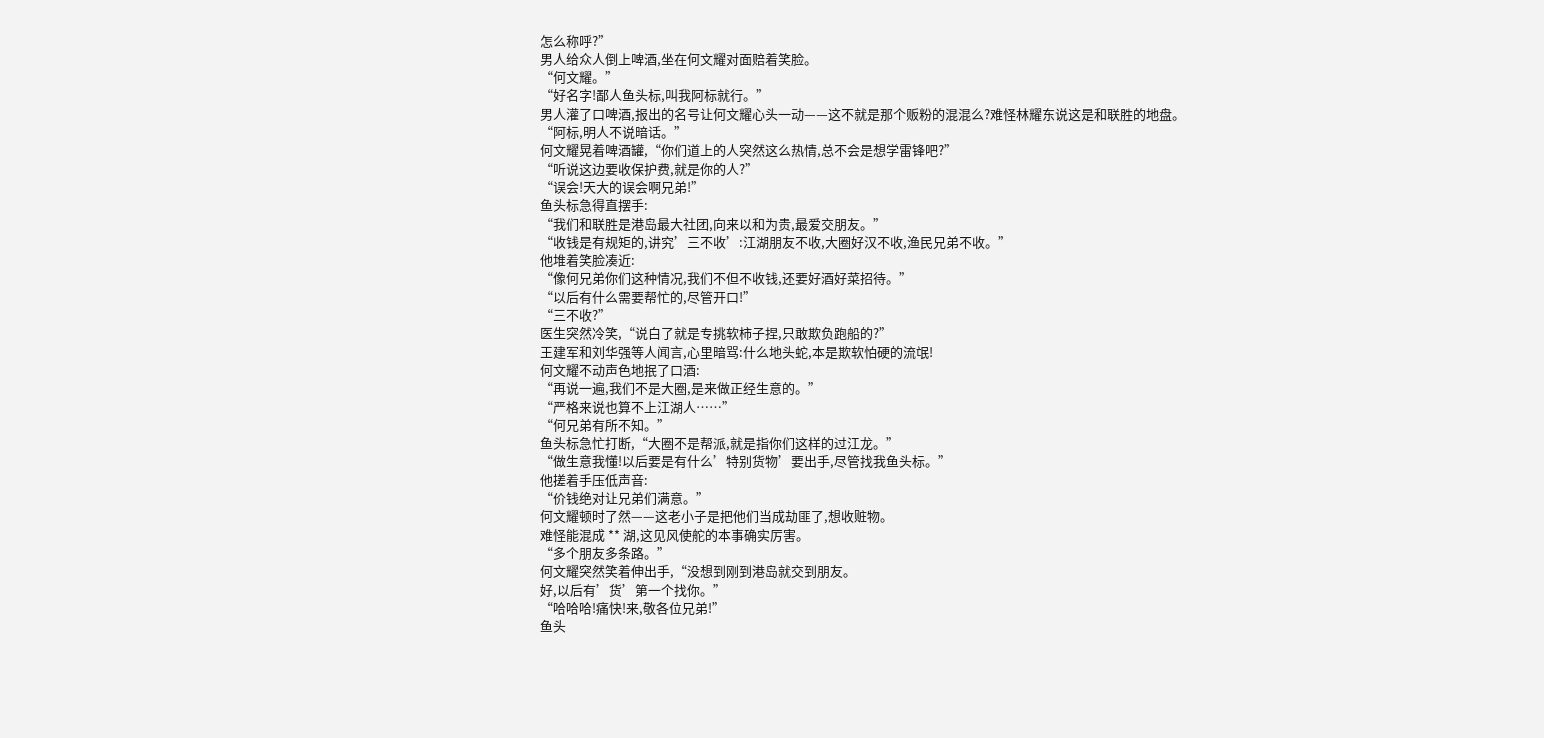怎么称呼?”
男人给众人倒上啤酒,坐在何文耀对面赔着笑脸。
“何文耀。”
“好名字!鄙人鱼头标,叫我阿标就行。”
男人灌了口啤酒,报出的名号让何文耀心头一动——这不就是那个贩粉的混混么?难怪林耀东说这是和联胜的地盘。
“阿标,明人不说暗话。”
何文耀晃着啤酒罐,“你们道上的人突然这么热情,总不会是想学雷锋吧?”
“听说这边要收保护费,就是你的人?”
“误会!天大的误会啊兄弟!”
鱼头标急得直摆手:
“我们和联胜是港岛最大社团,向来以和为贵,最爱交朋友。”
“收钱是有规矩的,讲究’三不收’:江湖朋友不收,大圈好汉不收,渔民兄弟不收。”
他堆着笑脸凑近:
“像何兄弟你们这种情况,我们不但不收钱,还要好酒好菜招待。”
“以后有什么需要帮忙的,尽管开口!”
“三不收?”
医生突然冷笑,“说白了就是专挑软柿子捏,只敢欺负跑船的?”
王建军和刘华强等人闻言,心里暗骂:什么地头蛇,本是欺软怕硬的流氓!
何文耀不动声色地抿了口酒:
“再说一遍,我们不是大圈,是来做正经生意的。”
“严格来说也算不上江湖人……”
“何兄弟有所不知。”
鱼头标急忙打断,“大圈不是帮派,就是指你们这样的过江龙。”
“做生意我懂!以后要是有什么’特别货物’要出手,尽管找我鱼头标。”
他搓着手压低声音:
“价钱绝对让兄弟们满意。”
何文耀顿时了然——这老小子是把他们当成劫匪了,想收赃物。
难怪能混成 ** 湖,这见风使舵的本事确实厉害。
“多个朋友多条路。”
何文耀突然笑着伸出手,“没想到刚到港岛就交到朋友。
好,以后有’货’第一个找你。”
“哈哈哈!痛快!来,敬各位兄弟!”
鱼头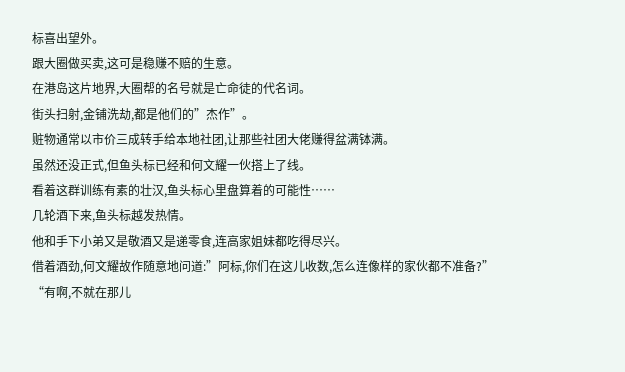标喜出望外。
跟大圈做买卖,这可是稳赚不赔的生意。
在港岛这片地界,大圈帮的名号就是亡命徒的代名词。
街头扫射,金铺洗劫,都是他们的”杰作”。
赃物通常以市价三成转手给本地社团,让那些社团大佬赚得盆满钵满。
虽然还没正式,但鱼头标已经和何文耀一伙搭上了线。
看着这群训练有素的壮汉,鱼头标心里盘算着的可能性……
几轮酒下来,鱼头标越发热情。
他和手下小弟又是敬酒又是递零食,连高家姐妹都吃得尽兴。
借着酒劲,何文耀故作随意地问道:”阿标,你们在这儿收数,怎么连像样的家伙都不准备?”
“有啊,不就在那儿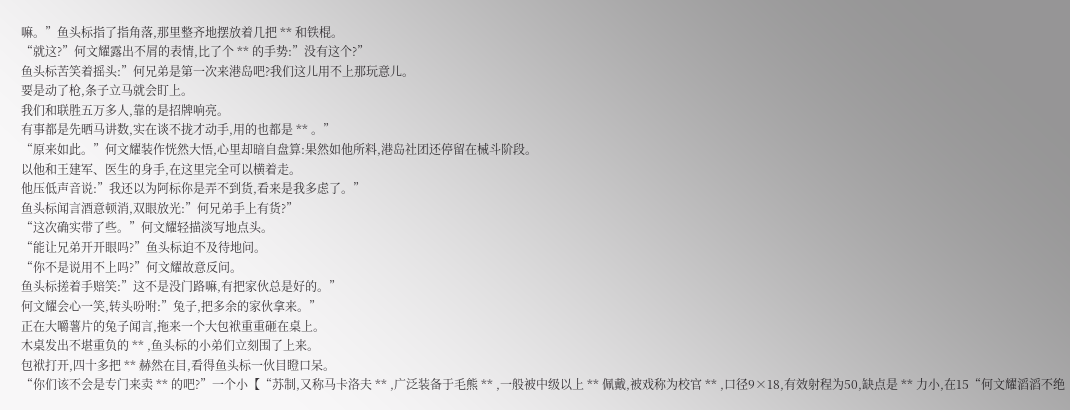嘛。”鱼头标指了指角落,那里整齐地摆放着几把 ** 和铁棍。
“就这?”何文耀露出不屑的表情,比了个 ** 的手势:”没有这个?”
鱼头标苦笑着摇头:”何兄弟是第一次来港岛吧?我们这儿用不上那玩意儿。
要是动了枪,条子立马就会盯上。
我们和联胜五万多人,靠的是招牌响亮。
有事都是先晒马讲数,实在谈不拢才动手,用的也都是 ** 。”
“原来如此。”何文耀装作恍然大悟,心里却暗自盘算:果然如他所料,港岛社团还停留在械斗阶段。
以他和王建军、医生的身手,在这里完全可以横着走。
他压低声音说:”我还以为阿标你是弄不到货,看来是我多虑了。”
鱼头标闻言酒意顿消,双眼放光:”何兄弟手上有货?”
“这次确实带了些。”何文耀轻描淡写地点头。
“能让兄弟开开眼吗?”鱼头标迫不及待地问。
“你不是说用不上吗?”何文耀故意反问。
鱼头标搓着手赔笑:”这不是没门路嘛,有把家伙总是好的。”
何文耀会心一笑,转头吩咐:”兔子,把多余的家伙拿来。”
正在大嚼薯片的兔子闻言,拖来一个大包袱重重砸在桌上。
木桌发出不堪重负的 ** ,鱼头标的小弟们立刻围了上来。
包袱打开,四十多把 ** 赫然在目,看得鱼头标一伙目瞪口呆。
“你们该不会是专门来卖 ** 的吧?”一个小【“苏制,又称马卡洛夫 ** ,广泛装备于毛熊 ** ,一般被中级以上 ** 佩戴,被戏称为校官 ** ,口径9×18,有效射程为50,缺点是 ** 力小,在15“何文耀滔滔不绝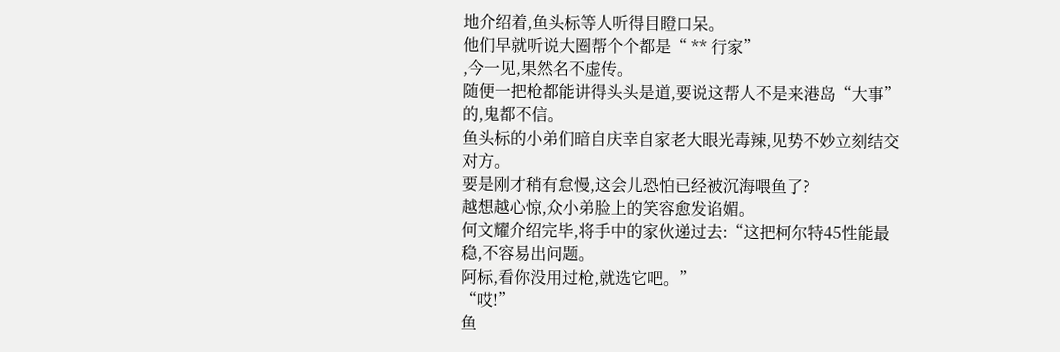地介绍着,鱼头标等人听得目瞪口呆。
他们早就听说大圈帮个个都是“ ** 行家”
,今一见,果然名不虚传。
随便一把枪都能讲得头头是道,要说这帮人不是来港岛“大事”
的,鬼都不信。
鱼头标的小弟们暗自庆幸自家老大眼光毒辣,见势不妙立刻结交对方。
要是刚才稍有怠慢,这会儿恐怕已经被沉海喂鱼了?
越想越心惊,众小弟脸上的笑容愈发谄媚。
何文耀介绍完毕,将手中的家伙递过去:“这把柯尔特45性能最稳,不容易出问题。
阿标,看你没用过枪,就选它吧。”
“哎!”
鱼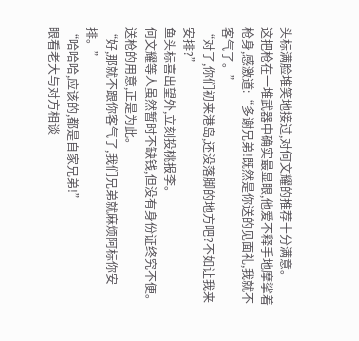头标满脸堆笑地接过,对何文耀的推荐十分满意。
这把枪在一堆武器中确实最显眼,他爱不释手地摩挲着枪身,感激道:“多谢兄弟!既然是你送的见面礼,我就不客气了。”
“对了,你们初来港岛,还没落脚的地方吧?不如让我来安排?”
鱼头标喜出望外,立刻投桃报李。
何文耀等人虽然暂时不缺钱,但没有身份证终究不便。
送枪的用意,正是为此。
“好,那就不跟你客气了,我们兄弟就麻烦阿标你安排。”
“哈哈哈,应该的,都是自家兄弟!”
眼看老大与对方相谈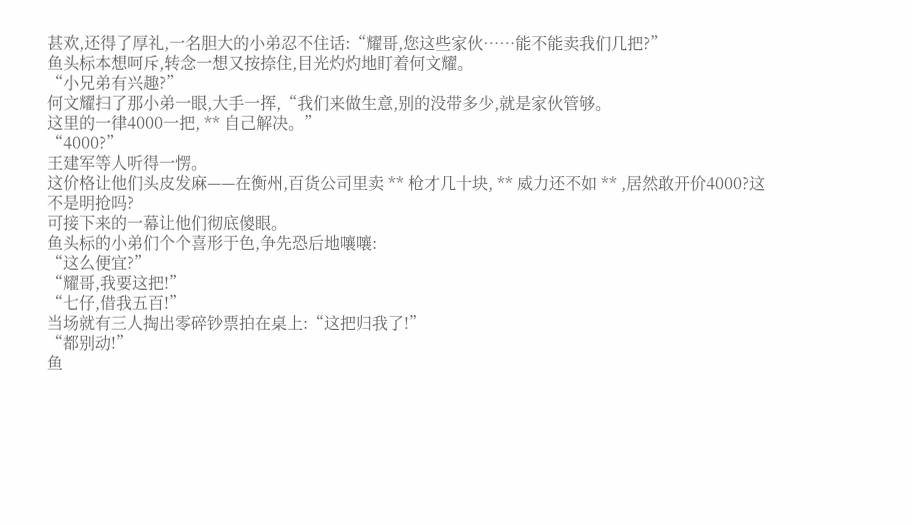甚欢,还得了厚礼,一名胆大的小弟忍不住话:“耀哥,您这些家伙……能不能卖我们几把?”
鱼头标本想呵斥,转念一想又按捺住,目光灼灼地盯着何文耀。
“小兄弟有兴趣?”
何文耀扫了那小弟一眼,大手一挥,“我们来做生意,别的没带多少,就是家伙管够。
这里的一律4000一把, ** 自己解决。”
“4000?”
王建军等人听得一愣。
这价格让他们头皮发麻——在衡州,百货公司里卖 ** 枪才几十块, ** 威力还不如 ** ,居然敢开价4000?这不是明抢吗?
可接下来的一幕让他们彻底傻眼。
鱼头标的小弟们个个喜形于色,争先恐后地嚷嚷:
“这么便宜?”
“耀哥,我要这把!”
“七仔,借我五百!”
当场就有三人掏出零碎钞票拍在桌上:“这把归我了!”
“都别动!”
鱼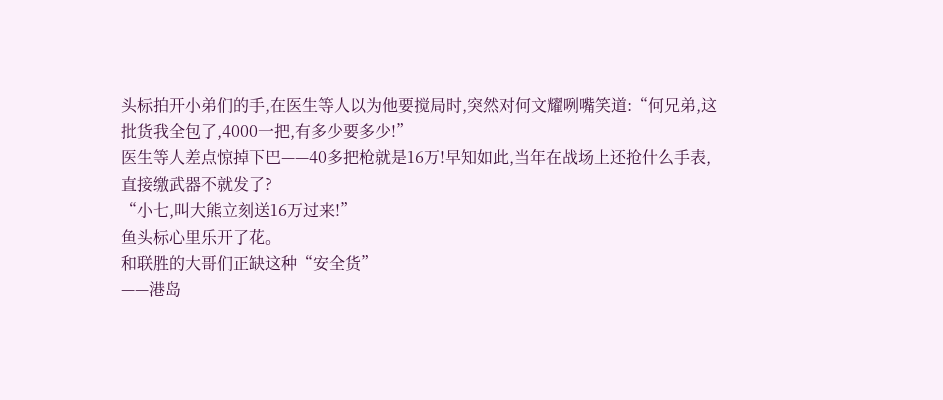头标拍开小弟们的手,在医生等人以为他要搅局时,突然对何文耀咧嘴笑道:“何兄弟,这批货我全包了,4000一把,有多少要多少!”
医生等人差点惊掉下巴——40多把枪就是16万!早知如此,当年在战场上还抢什么手表,直接缴武器不就发了?
“小七,叫大熊立刻送16万过来!”
鱼头标心里乐开了花。
和联胜的大哥们正缺这种“安全货”
——港岛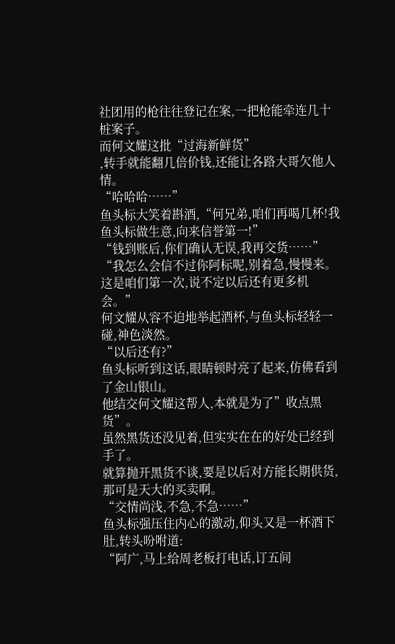社团用的枪往往登记在案,一把枪能牵连几十桩案子。
而何文耀这批“过海新鲜货”
,转手就能翻几倍价钱,还能让各路大哥欠他人情。
“哈哈哈……”
鱼头标大笑着斟酒,“何兄弟,咱们再喝几杯!我鱼头标做生意,向来信誉第一!”
“钱到账后,你们确认无误,我再交货……”
“我怎么会信不过你阿标呢,别着急,慢慢来。
这是咱们第一次,说不定以后还有更多机会。”
何文耀从容不迫地举起酒杯,与鱼头标轻轻一碰,神色淡然。
“以后还有?”
鱼头标听到这话,眼睛顿时亮了起来,仿佛看到了金山银山。
他结交何文耀这帮人,本就是为了”收点黑货”。
虽然黑货还没见着,但实实在在的好处已经到手了。
就算抛开黑货不谈,要是以后对方能长期供货,那可是天大的买卖啊。
“交情尚浅,不急,不急……”
鱼头标强压住内心的激动,仰头又是一杯酒下肚,转头吩咐道:
“阿广,马上给周老板打电话,订五间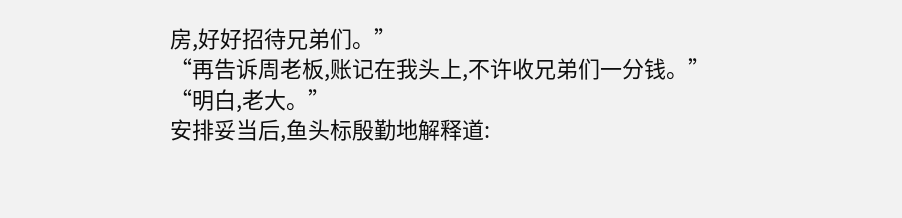房,好好招待兄弟们。”
“再告诉周老板,账记在我头上,不许收兄弟们一分钱。”
“明白,老大。”
安排妥当后,鱼头标殷勤地解释道: